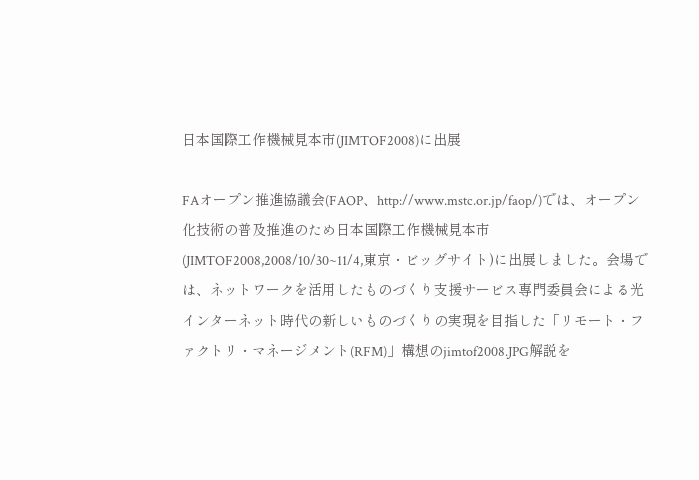日本国際工作機械見本市(JIMTOF2008)に出展

FAオープン推進協議会(FAOP、http://www.mstc.or.jp/faop/)では、オープン化技術の普及推進のため日本国際工作機械見本市(JIMTOF2008,2008/10/30~11/4,東京・ビッグサイト)に出展しました。会場では、ネットワークを活用したものづくり支援サービス専門委員会による光インターネット時代の新しいものづくりの実現を目指した「リモート・ファクトリ・マネージメント(RFM)」構想のjimtof2008.JPG解説を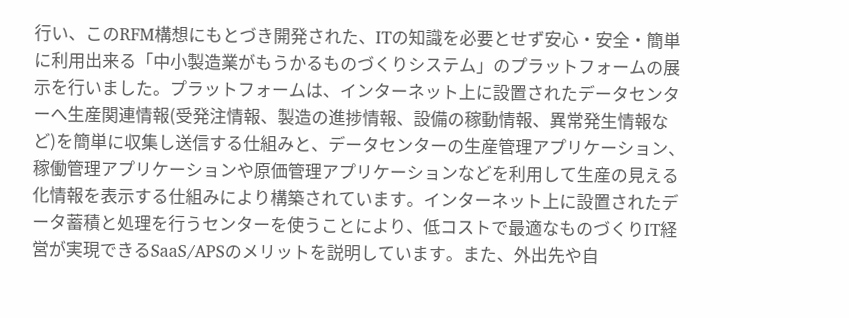行い、このRFM構想にもとづき開発された、ITの知識を必要とせず安心・安全・簡単に利用出来る「中小製造業がもうかるものづくりシステム」のプラットフォームの展示を行いました。プラットフォームは、インターネット上に設置されたデータセンターへ生産関連情報(受発注情報、製造の進捗情報、設備の稼動情報、異常発生情報など)を簡単に収集し送信する仕組みと、データセンターの生産管理アプリケーション、稼働管理アプリケーションや原価管理アプリケーションなどを利用して生産の見える化情報を表示する仕組みにより構築されています。インターネット上に設置されたデータ蓄積と処理を行うセンターを使うことにより、低コストで最適なものづくりIT経営が実現できるSaaS/APSのメリットを説明しています。また、外出先や自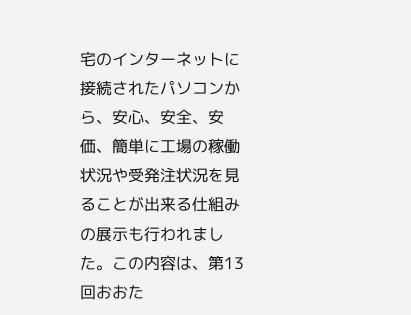宅のインターネットに接続されたパソコンから、安心、安全、安価、簡単に工場の稼働状況や受発注状況を見ることが出来る仕組みの展示も行われました。この内容は、第13回おおた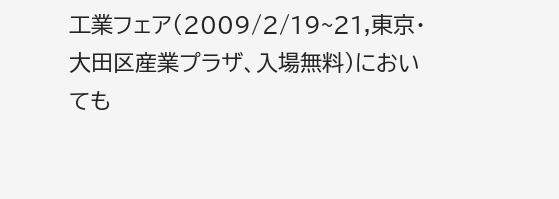工業フェア(2009/2/19~21,東京・大田区産業プラザ、入場無料)においても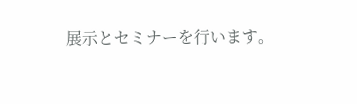展示とセミナーを行います。